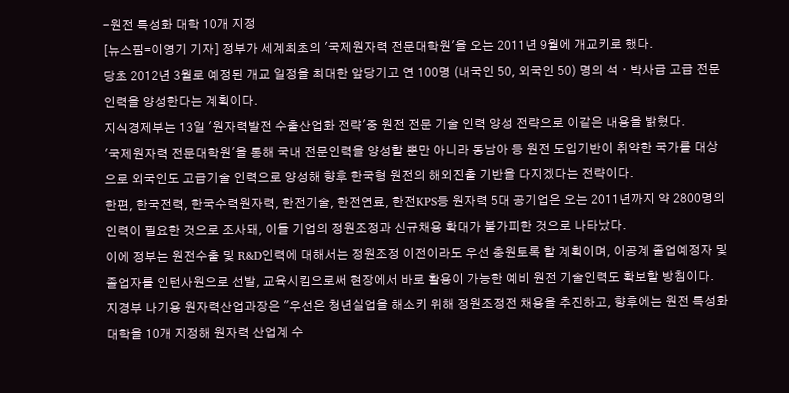-원전 특성화 대학 10개 지정
[뉴스핌=이영기 기자] 정부가 세계최초의 '국제원자력 전문대학원'을 오는 2011년 9월에 개교키로 했다.
당초 2012년 3월로 예정된 개교 일정을 최대한 앞당기고 연 100명 (내국인 50, 외국인 50) 명의 석ㆍ박사급 고급 전문 인력을 양성한다는 계획이다.
지식경제부는 13일 '원자력발전 수출산업화 전략'중 원전 전문 기술 인력 양성 전략으로 이같은 내용을 밝혔다.
'국제원자력 전문대학원'을 통해 국내 전문인력을 양성할 뿐만 아니라 동남아 등 원전 도입기반이 취약한 국가를 대상으로 외국인도 고급기술 인력으로 양성해 향후 한국형 원전의 해외진출 기반을 다지겠다는 전략이다.
한편, 한국전력, 한국수력원자력, 한전기술, 한전연료, 한전KPS등 원자력 5대 공기업은 오는 2011년까지 약 2800명의 인력이 필요한 것으로 조사돼, 이들 기업의 정원조정과 신규채용 확대가 불가피한 것으로 나타났다.
이에 정부는 원전수출 및 R&D인력에 대해서는 정원조정 이전이라도 우선 충원토록 할 계획이며, 이공계 졸업예정자 및 졸업자를 인턴사원으로 선발, 교육시킴으로써 현장에서 바로 활용이 가능한 예비 원전 기술인력도 확보할 방침이다.
지경부 나기용 원자력산업과장은 "우선은 청년실업을 해소키 위해 정원조정전 채용을 추진하고, 향후에는 원전 특성화 대학을 10개 지정해 원자력 산업계 수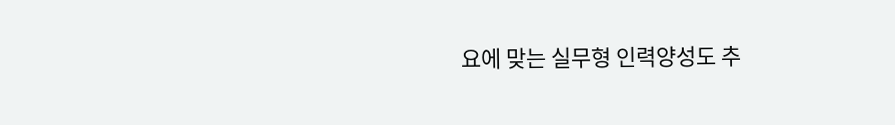요에 맞는 실무형 인력양성도 추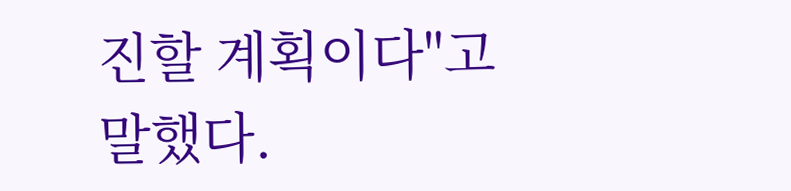진할 계획이다"고 말했다.